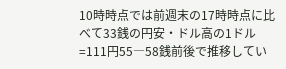10時時点では前週末の17時時点に比べて33銭の円安・ドル高の1ドル=111円55―58銭前後で推移してい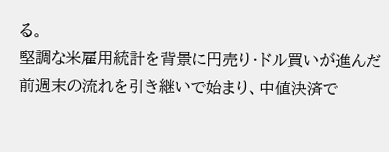る。
堅調な米雇用統計を背景に円売り・ドル買いが進んだ前週末の流れを引き継いで始まり、中値決済で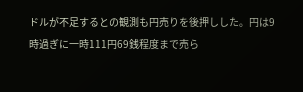ドルが不足するとの観測も円売りを後押しした。円は9時過ぎに一時111円69銭程度まで売ら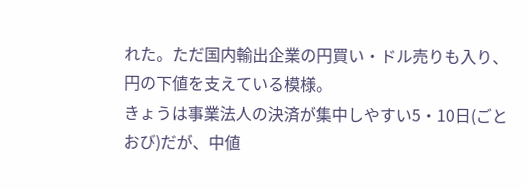れた。ただ国内輸出企業の円買い・ドル売りも入り、円の下値を支えている模様。
きょうは事業法人の決済が集中しやすい5・10日(ごとおび)だが、中値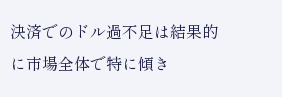決済でのドル過不足は結果的に市場全体で特に傾き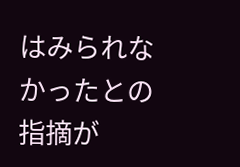はみられなかったとの指摘が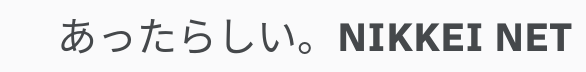あったらしい。NIKKEI NET